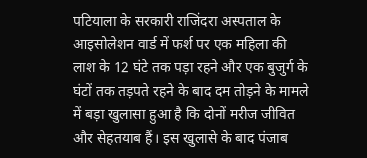पटियाला के सरकारी राजिंदरा अस्पताल के आइसोलेशन वार्ड में फर्श पर एक महिला की लाश के 12 घंटे तक पड़ा रहने और एक बुजुर्ग के घंटों तक तड़पते रहने के बाद दम तोड़ने के मामले में बड़ा खुलासा हुआ है कि दोनों मरीज जीवित और सेहतयाब हैं। इस खुलासे के बाद पंजाब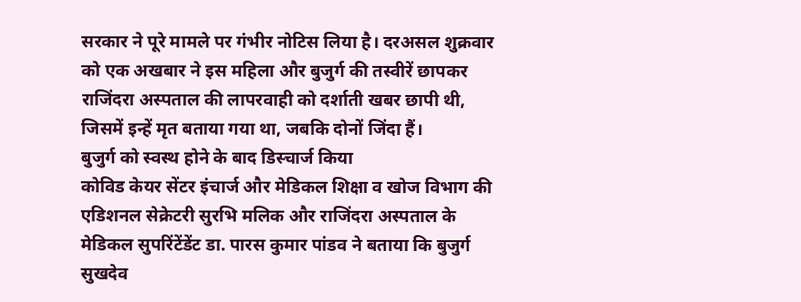सरकार ने पूरे मामले पर गंभीर नोटिस लिया है। दरअसल शुक्रवार को एक अखबार ने इस महिला और बुजुर्ग की तस्वीरें छापकर राजिंदरा अस्पताल की लापरवाही को दर्शाती खबर छापी थी, जिसमें इन्हें मृत बताया गया था, जबकि दोनों जिंदा हैं।
बुजुर्ग को स्वस्थ होने के बाद डिस्चार्ज किया
कोविड केयर सेंटर इंचार्ज और मेडिकल शिक्षा व खोज विभाग की एडिशनल सेक्रेटरी सुरभि मलिक और राजिंदरा अस्पताल के मेडिकल सुपरिंटेंडेंट डा. पारस कुमार पांडव ने बताया कि बुजुर्ग सुखदेव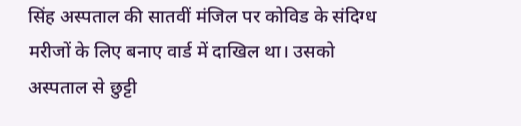सिंह अस्पताल की सातवीं मंजिल पर कोविड के संदिग्ध मरीजों के लिए बनाए वार्ड में दाखिल था। उसको अस्पताल से छुट्टी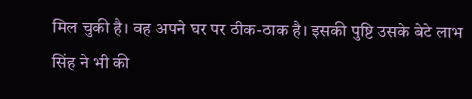मिल चुकी है। वह अपने घर पर ठीक-ठाक है। इसकी पुष्टि उसके बेटे लाभ सिंह ने भी की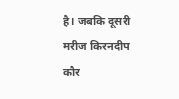है। जबकि दूसरी मरीज किरनदीप कौर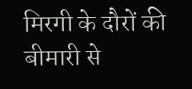मिरगी के दौरों की बीमारी से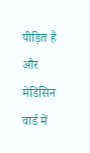पीड़ित है और मेडिसिन वार्ड में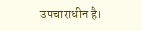उपचाराधीन है।